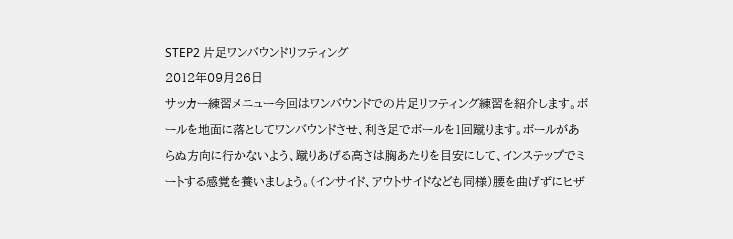STEP2 片足ワンバウンドリフティング
2012年09月26日
サッカー練習メニュー今回はワンバウンドでの片足リフティング練習を紹介します。ボールを地面に落としてワンバウンドさせ、利き足でボールを1回蹴ります。ボールがあらぬ方向に行かないよう、蹴りあげる高さは胸あたりを目安にして、インステップでミートする感覚を養いましょう。(インサイド、アウトサイドなども同様)腰を曲げずにヒザ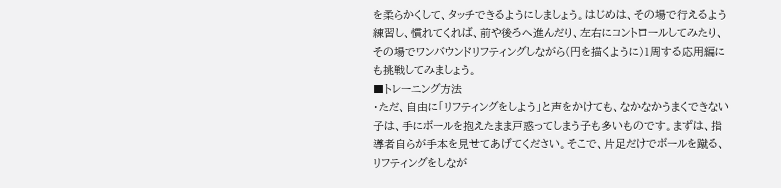を柔らかくして、タッチできるようにしましょう。はじめは、その場で行えるよう練習し、慣れてくれば、前や後ろへ進んだり、左右にコントロールしてみたり、その場でワンバウンドリフティングしながら(円を描くように)1周する応用編にも挑戦してみましょう。
■トレーニング方法
・ただ、自由に「リフティングをしよう」と声をかけても、なかなかうまくできない子は、手にボールを抱えたまま戸惑ってしまう子も多いものです。まずは、指導者自らが手本を見せてあげてください。そこで、片足だけでボールを蹴る、リフティングをしなが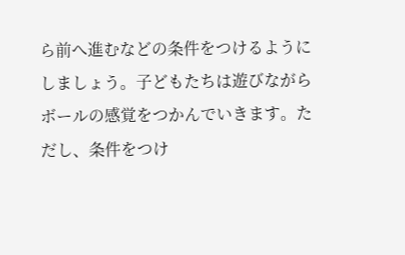ら前へ進むなどの条件をつけるようにしましょう。子どもたちは遊びながらボールの感覚をつかんでいきます。ただし、条件をつけ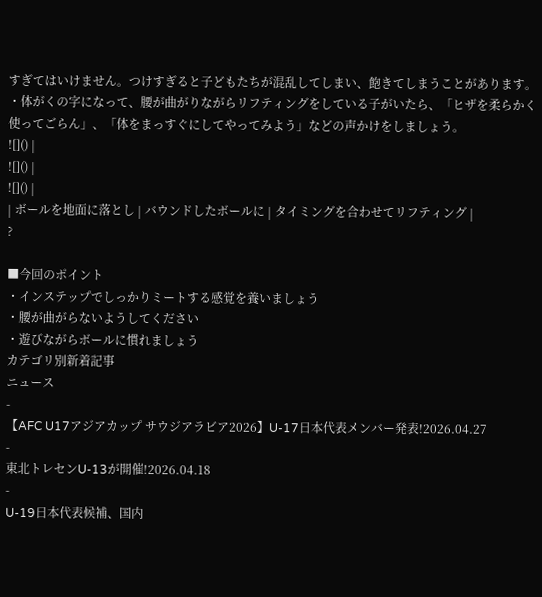すぎてはいけません。つけすぎると子どもたちが混乱してしまい、飽きてしまうことがあります。
・体がくの字になって、腰が曲がりながらリフティングをしている子がいたら、「ヒザを柔らかく使ってごらん」、「体をまっすぐにしてやってみよう」などの声かけをしましょう。
![]() |
![]() |
![]() |
| ボールを地面に落とし | バウンドしたボールに | タイミングを合わせてリフティング |
?

■今回のポイント
・インステップでしっかりミートする感覚を養いましょう
・腰が曲がらないようしてください
・遊びながらボールに慣れましょう
カテゴリ別新着記事
ニュース
-
【AFC U17アジアカップ サウジアラビア2026】U-17日本代表メンバー発表!2026.04.27
-
東北トレセンU-13が開催!2026.04.18
-
U-19日本代表候補、国内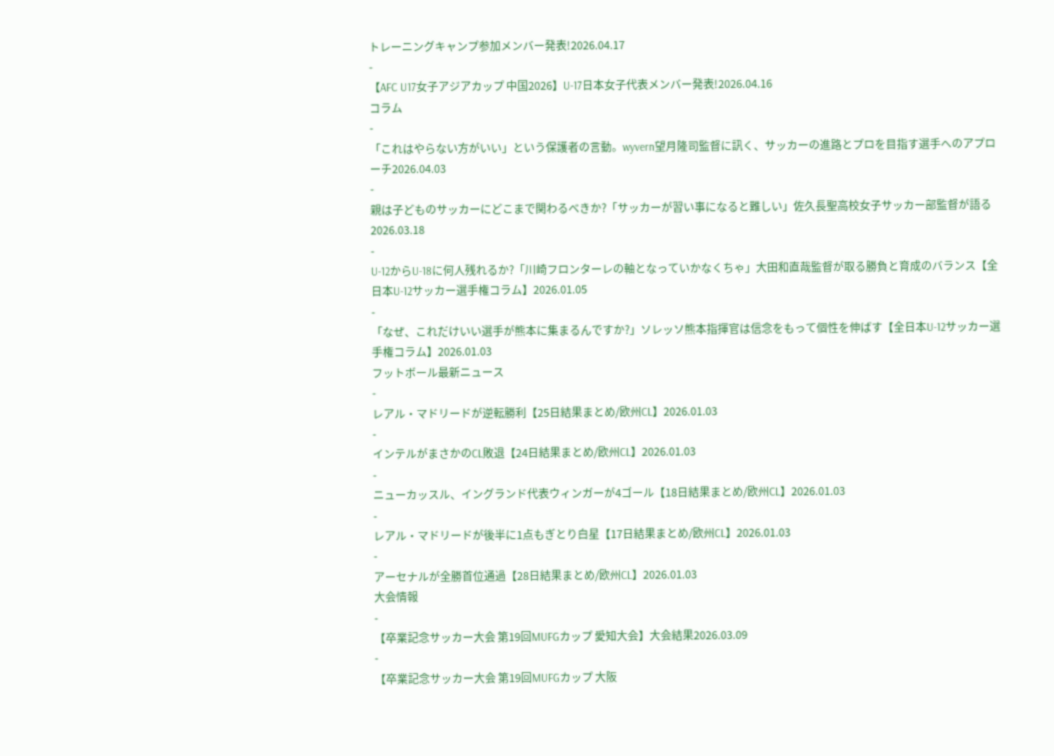トレーニングキャンプ参加メンバー発表!2026.04.17
-
【AFC U17女子アジアカップ 中国2026】U-17日本女子代表メンバー発表!2026.04.16
コラム
-
「これはやらない方がいい」という保護者の言動。wyvern望月隆司監督に訊く、サッカーの進路とプロを目指す選手へのアプローチ2026.04.03
-
親は子どものサッカーにどこまで関わるべきか?「サッカーが習い事になると難しい」佐久長聖高校女子サッカー部監督が語る2026.03.18
-
U-12からU-18に何人残れるか?「川崎フロンターレの軸となっていかなくちゃ」大田和直哉監督が取る勝負と育成のバランス【全日本U-12サッカー選手権コラム】2026.01.05
-
「なぜ、これだけいい選手が熊本に集まるんですか?」ソレッソ熊本指揮官は信念をもって個性を伸ばす【全日本U-12サッカー選手権コラム】2026.01.03
フットボール最新ニュース
-
レアル・マドリードが逆転勝利【25日結果まとめ/欧州CL】2026.01.03
-
インテルがまさかのCL敗退【24日結果まとめ/欧州CL】2026.01.03
-
ニューカッスル、イングランド代表ウィンガーが4ゴール【18日結果まとめ/欧州CL】2026.01.03
-
レアル・マドリードが後半に1点もぎとり白星【17日結果まとめ/欧州CL】2026.01.03
-
アーセナルが全勝首位通過【28日結果まとめ/欧州CL】2026.01.03
大会情報
-
【卒業記念サッカー大会 第19回MUFGカップ 愛知大会】大会結果2026.03.09
-
【卒業記念サッカー大会 第19回MUFGカップ 大阪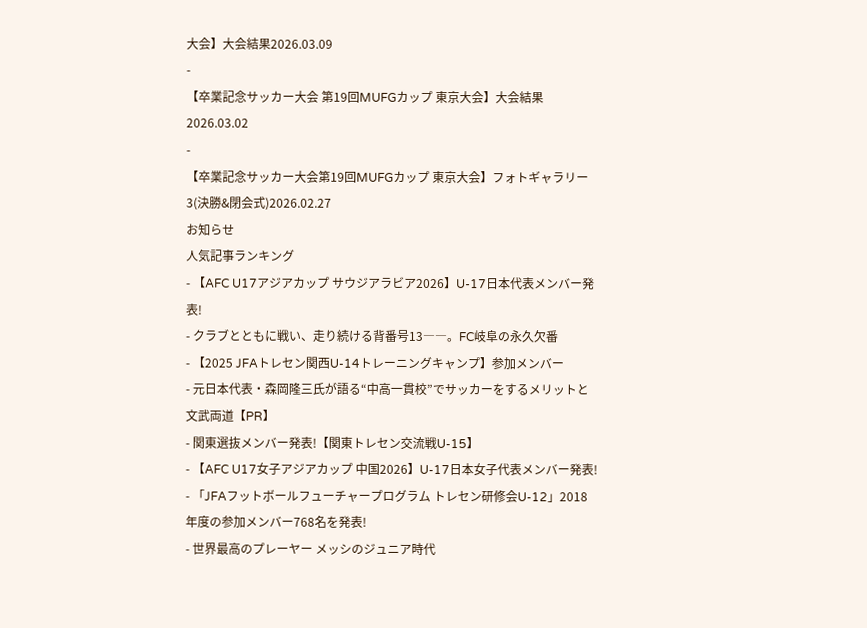大会】大会結果2026.03.09
-
【卒業記念サッカー大会 第19回MUFGカップ 東京大会】大会結果2026.03.02
-
【卒業記念サッカー大会第19回MUFGカップ 東京大会】フォトギャラリー3(決勝&閉会式)2026.02.27
お知らせ
人気記事ランキング
- 【AFC U17アジアカップ サウジアラビア2026】U-17日本代表メンバー発表!
- クラブとともに戦い、走り続ける背番号13――。FC岐阜の永久欠番
- 【2025 JFAトレセン関西U-14トレーニングキャンプ】参加メンバー
- 元日本代表・森岡隆三氏が語る“中高一貫校”でサッカーをするメリットと文武両道【PR】
- 関東選抜メンバー発表!【関東トレセン交流戦U-15】
- 【AFC U17女子アジアカップ 中国2026】U-17日本女子代表メンバー発表!
- 「JFAフットボールフューチャープログラム トレセン研修会U-12」2018年度の参加メンバー768名を発表!
- 世界最高のプレーヤー メッシのジュニア時代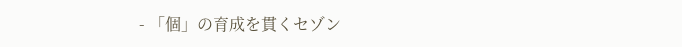- 「個」の育成を貫くセゾン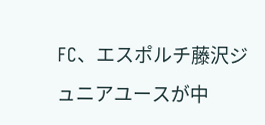FC、エスポルチ藤沢ジュニアユースが中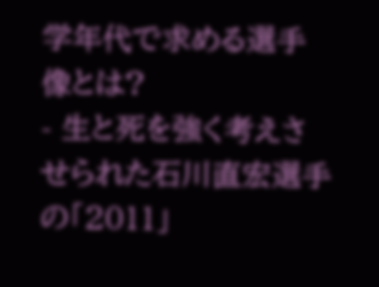学年代で求める選手像とは?
- 生と死を強く考えさせられた石川直宏選手の「2011」